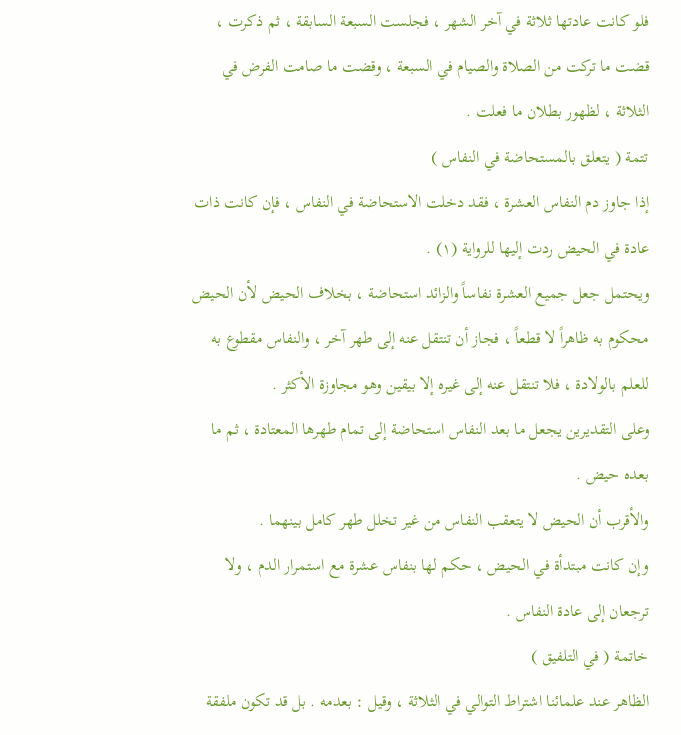فلو كانت عادتها ثلاثة في آخر الشهر ، فجلست السبعة السابقة ، ثم ذكرت ، قضت ما تركت من الصلاة والصيام في السبعة ، وقضت ما صامت الفرض في الثلاثة ، لظهور بطلان ما فعلت .
تتمة ( يتعلق بالمستحاضة في النفاس )
إذا جاوز دم النفاس العشرة ، فقد دخلت الاستحاضة في النفاس ، فإن كانت ذات عادة في الحيض ردت إليها للرواية (١) .
ويحتمل جعل جميع العشرة نفاساً والزائد استحاضة ، بخلاف الحيض لأن الحيض محكوم به ظاهراً لا قطعاً ، فجاز أن تنتقل عنه إلى طهر آخر ، والنفاس مقطوع به للعلم بالولادة ، فلا تنتقل عنه إلى غيره إلا بيقين وهو مجاوزة الأكثر .
وعلى التقديرين يجعل ما بعد النفاس استحاضة إلى تمام طهرها المعتادة ، ثم ما بعده حيض .
والأقرب أن الحيض لا يتعقب النفاس من غير تخلل طهر كامل بينهما .
وإن كانت مبتدأة في الحيض ، حكم لها بنفاس عشرة مع استمرار الدم ، ولا ترجعان إلى عادة النفاس .
خاتمة ( في التلفيق )
الظاهر عند علمائنا اشتراط التوالي في الثلاثة ، وقيل : بعدمه . بل قد تكون ملفقة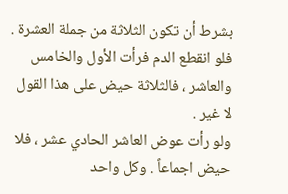بشرط أن تكون الثلاثة من جملة العشرة . فلو انقطع الدم فرأت الأول والخامس والعاشر ، فالثلاثة حيض على هذا القول لا غير .
ولو رأت عوض العاشر الحادي عشر ، فلا حيض اجماعاً . وكل واحد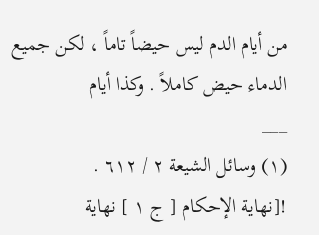من أيام الدم ليس حيضاً تاماً ، لكن جميع الدماء حيض كاملاً . وكذا أيام
___
(١) وسائل الشيعة ٢ / ٦١٢ .
![نهاية الإحكام [ ج ١ ] نهاية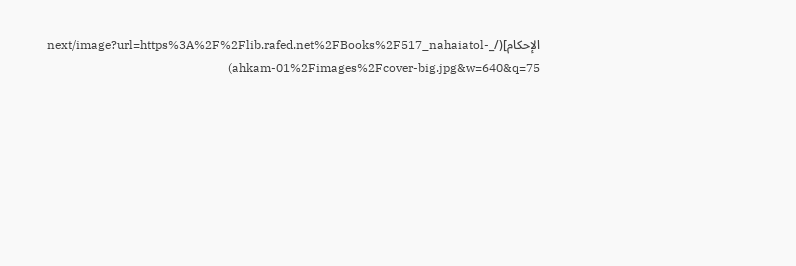الإحكام](/_next/image?url=https%3A%2F%2Flib.rafed.net%2FBooks%2F517_nahaiatol-ahkam-01%2Fimages%2Fcover-big.jpg&w=640&q=75)